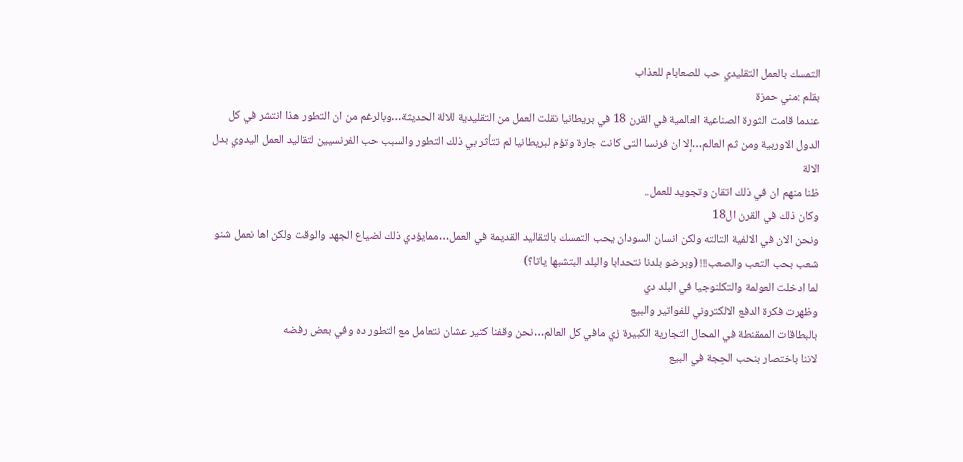التمسك بالعمل التقليدي حب للصعابام للعذاب
بقلم :مني حمزة
عندما قامت الثورة الصناعية العالمية في القرن 18 في بريطانيا نقلت العمل من التقليدية للالة الحديثة…وبالرغم من ان التطور هذا انتشر في كل الدول الاوربية ومن ثم العالم…إلا ان فرنسا التى كانت جارة وتؤم لبريطانيا لم تتأثر بي ذلك التطور والسبب حب الفرنسيين لتقاليد العمل اليدوي بدل الالة
ظنا منهم ان في ذلك اتقان وتجويد للعمل..
وكان ذلك في القرن ال18
ونحن الان في الالفية التالته ولكن انسان السودان يحب التمسك بالتقاليد القديمة في العمل…ممايؤدي ذلك لضياع الجهد والوقت ولكن اها نعمل شنو شعب بحب التعب والصعب!!! (وبرضو بلدنا نتحدابا والبلد البتشبها ياتا؟)
لما ادخلت العولمة والتكلنوجيا في البلد دي
وظهرت فكرة الدفع الالكتروني للفواتير والبيع
بالبطاقات الممقنطة في المحال التجارية الكبيرة زي مافي كل العالم…نحن وقفنا كتير عشان نتعامل مع التطور ده وفي بعض رفضه
لاننا باختصار بنحب الحِجة في البيع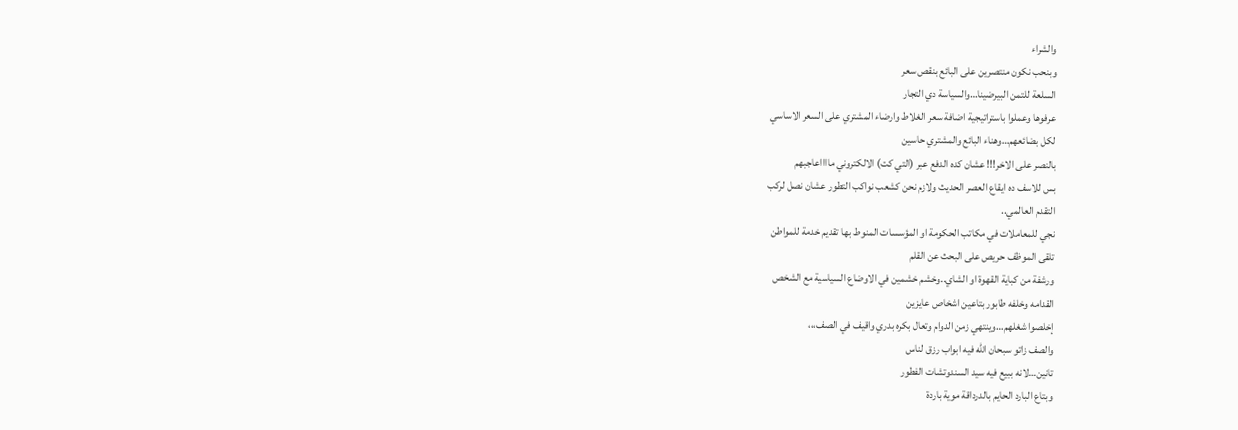والشراء
وبنحب نكون منتصرين على البائع بنقص سعر
السلعة للتمن البيرضينا…والسياسة دي التجار
عرفوها وعملوا باستراتيجية اضافة سعر الغلاط وارضاء المشتري على السعر الاساسي
لكل بضائعهم…وهناء البائع والمشتري حاسين
بالنصر على الاخر!!! عشان كده الدفع عبر (التي كت) الالكتروني مااااعاجبهم
بس للاسف ده ايقاع العصر الحديث ولازم نحن كشعب نواكب التطور عشان نصل لركب
التقدم العالمي..
نجي للمعاملات في مكاتب الحكومة او المؤسسات المنوط بها تقديم خدمة للمواطن
تلقى الموظف حريص على البحث عن القلم
ورشفة من كباية القهوة او الشاي..وخشم خشمين في الاوضاع السياسية مع الشخص
القدامه وخلفه طابور بتاعين اشخاص عايزين
إخلصوا شغلهم…وينتهي زمن الدوام وتعال بكره بدري واقيف في الصف،،،
والصف زاتو سبحان الله فيه ابواب رزق لناس
تانين…لانه ببيع فيه سيد السندوتشات الفطور
وبتاع البارد الحايم بالدرداقة موية باردة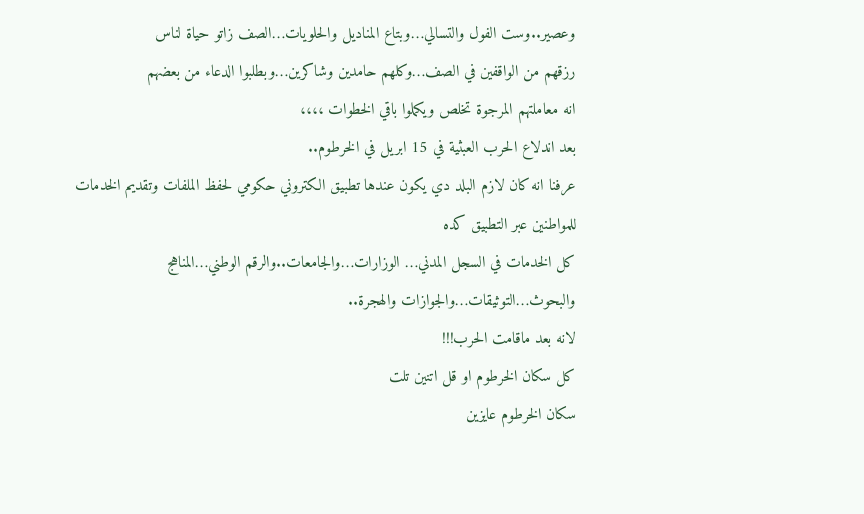وعصير..وست الفول والتسالي…وبتاع المناديل والحلويات…الصف زاتو حياة لناس
رزقهم من الواقفين في الصف…وكلهم حامدين وشاكرين…وبطلبوا الدعاء من بعضهم
انه معاملتهم المرجوة تخلص ويكملوا باقي الخطوات ،،،،
بعد اندلاع الحرب العبثية في 15 ابريل في الخرطوم..
عرفنا انه كان لازم البلد دي يكون عندها تطبيق الكتروني حكومي لحفظ الملفات وتقديم الخدمات للمواطنين عبر التطبيق كده
كل الخدمات في السجل المدني… الوزارات…والجامعات..والرقم الوطني…المناهج والبحوث…التوثيقات…والجوازات والهجرة..
لانه بعد ماقامت الحرب!!!
كل سكان الخرطوم او قل اتنين تلت
سكان الخرطوم عايزين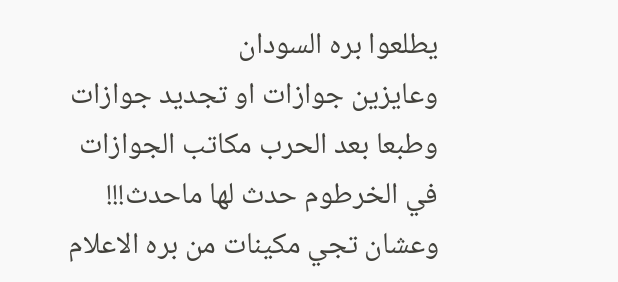يطلعوا بره السودان
وعايزين جوازات او تجديد جوازات
وطبعا بعد الحرب مكاتب الجوازات في الخرطوم حدث لها ماحدث!!!
وعشان تجي مكينات من بره الاعلام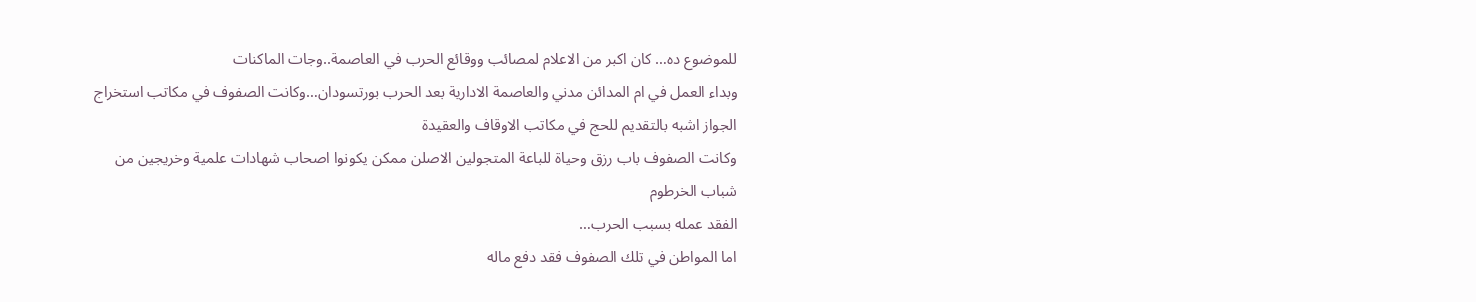للموضوع ده… كان اكبر من الاعلام لمصائب ووقائع الحرب في العاصمة..وجات الماكنات
وبداء العمل في ام المدائن مدني والعاصمة الادارية بعد الحرب بورتسودان…وكانت الصفوف في مكاتب استخراج الجواز اشبه بالتقديم للحج في مكاتب الاوقاف والعقيدة
وكانت الصفوف باب رزق وحياة للباعة المتجولين الاصلن ممكن يكونوا اصحاب شهادات علمية وخريجين من شباب الخرطوم
الفقد عمله بسبب الحرب…
اما المواطن في تلك الصفوف فقد دفع ماله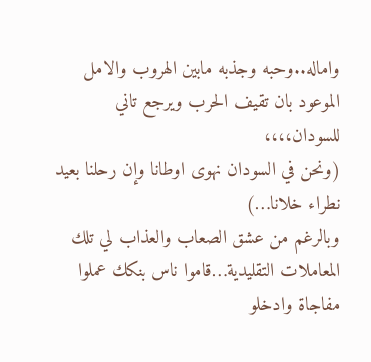واماله..وحبه وجذبه مابين الهروب والامل الموعود بان تقيف الحرب ويرجع تاني للسودان،،،،
(ونحن في السودان نهوى اوطانا وإن رحلنا بعيد نطراء خلانا…)
وبالرغم من عشق الصعاب والعذاب لي تلك
المعاملات التقليدية…قاموا ناس بنكك عملوا
مفاجاة وادخلو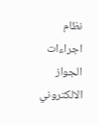نظام اجراءات الجواز الالكتروني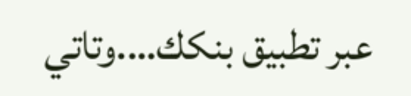عبر تطبيق بنكك….وتاتي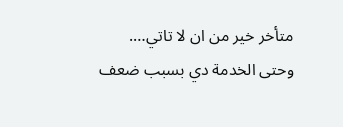متأخر خير من ان لا تاتي….
وحتى الخدمة دي بسبب ضعف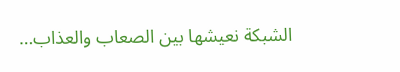الشبكة نعيشها بين الصعاب والعذاب…